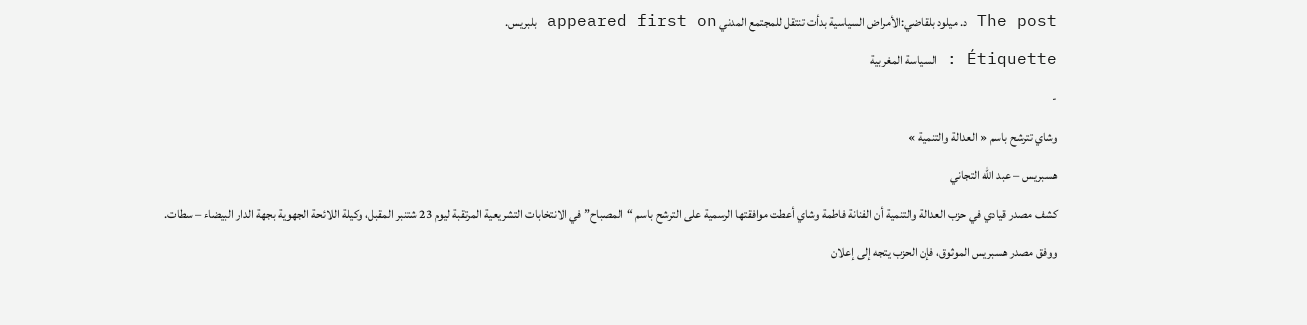The post د. ميلود بلقاضي:الأمراض السياسية بدأت تنتقل للمجتمع المدني appeared first on بلبريس.
Étiquette : السياسة المغربية
-
وشاي تترشح باسم « العدالة والتنمية »
هسبريس – عبد الله التجاني
كشف مصدر قيادي في حزب العدالة والتنمية أن الفنانة فاطمة وشاي أعطت موافقتها الرسمية على الترشح باسم “المصباح” في الانتخابات التشريعية المرتقبة ليوم 23 شتنبر المقبل، وكيلة اللائحة الجهوية بجهة الدار البيضاء – سطات.
ووفق مصدر هسبريس الموثوق، فإن الحزب يتجه إلى إعلان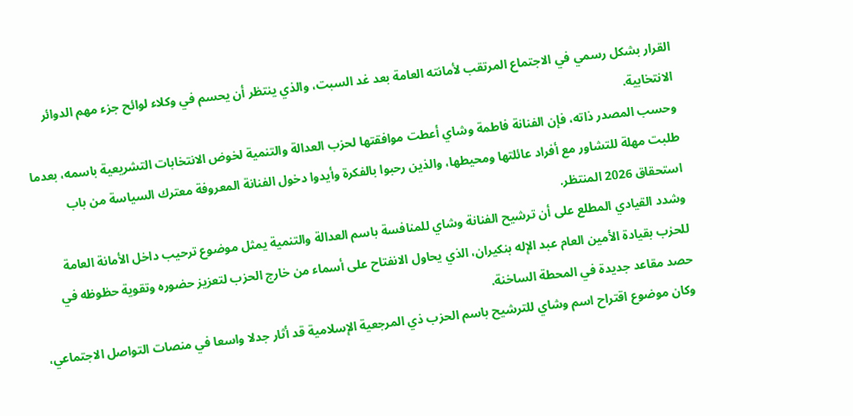القرار بشكل رسمي في الاجتماع المرتقب لأمانته العامة بعد غد السبت، والذي ينتظر أن يحسم في وكلاء لوائح جزء مهم الدوائر الانتخابية.
وحسب المصدر ذاته، فإن الفنانة فاطمة وشاي أعطت موافقتها لحزب العدالة والتنمية لخوض الانتخابات التشريعية باسمه، بعدما طلبت مهلة للتشاور مع أفراد عائلتها ومحيطها، والذين رحبوا بالفكرة وأيدوا دخول الفنانة المعروفة معترك السياسة من باب استحقاق 2026 المنتظر.
وشدد القيادي المطلع على أن ترشيح الفنانة وشاي للمنافسة باسم العدالة والتنمية يمثل موضوع ترحيب داخل الأمانة العامة للحزب بقيادة الأمين العام عبد الإله بنكيران، الذي يحاول الانفتاح على أسماء من خارج الحزب لتعزيز حضوره وتقوية حظوظه في حصد مقاعد جديدة في المحطة الساخنة.
وكان موضوع اقتراح اسم وشاي للترشيح باسم الحزب ذي المرجعية الإسلامية قد أثار جدلا واسعا في منصات التواصل الاجتماعي،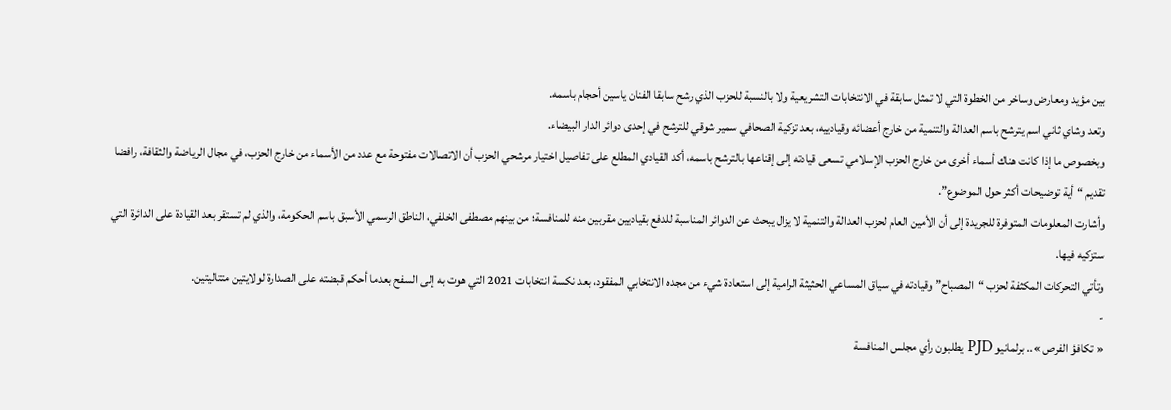بين مؤيد ومعارض وساخر من الخطوة التي لا تمثل سابقة في الانتخابات التشريعية ولا بالنسبة للحزب الذي رشح سابقا الفنان ياسين أحجام باسمه.
وتعد وشاي ثاني اسم يترشح باسم العدالة والتنمية من خارج أعضائه وقيادييه، بعد تزكية الصحافي سمير شوقي للترشح في إحدى دوائر الدار البيضاء.
وبخصوص ما إذا كانت هناك أسماء أخرى من خارج الحزب الإسلامي تسعى قيادته إلى إقناعها بالترشح باسمه، أكد القيادي المطلع على تفاصيل اختيار مرشحي الحزب أن الاتصالات مفتوحة مع عدد من الأسماء من خارج الحزب، في مجال الرياضة والثقافة، رافضا تقديم “أية توضيحات أكثر حول الموضوع”.
وأشارت المعلومات المتوفرة للجريدة إلى أن الأمين العام لحزب العدالة والتنمية لا يزال يبحث عن الدوائر المناسبة للدفع بقياديين مقربين منه للمنافسة؛ من بينهم مصطفى الخلفي، الناطق الرسمي الأسبق باسم الحكومة، والذي لم تستقر بعد القيادة على الدائرة التي ستزكيه فيها.
وتأتي التحركات المكثفة لحزب “المصباح” وقيادته في سياق المساعي الحثيثة الرامية إلى استعادة شيء من مجده الانتخابي المفقود، بعد نكسة انتخابات 2021 التي هوت به إلى السفح بعدما أحكم قبضته على الصدارة لولايتين متتاليتين.
-
« تكافؤ الفرص ».. برلمانيو PJD يطلبون رأي مجلس المنافسة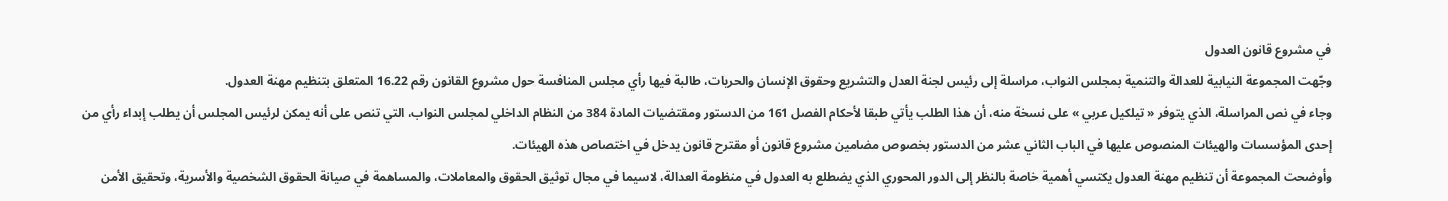في مشروع قانون العدول
وجّهت المجموعة النيابية للعدالة والتنمية بمجلس النواب، مراسلة إلى رئيس لجنة العدل والتشريع وحقوق الإنسان والحريات، طالبة فيها رأي مجلس المنافسة حول مشروع القانون رقم 16.22 المتعلق بتنظيم مهنة العدول.
وجاء في نص المراسلة، الذي يتوفر « تيلكيل عربي » على نسخة منه، أن هذا الطلب يأتي طبقا لأحكام الفصل 161 من الدستور ومقتضيات المادة 384 من النظام الداخلي لمجلس النواب، التي تنص على أنه يمكن لرئيس المجلس أن يطلب إبداء رأي من إحدى المؤسسات والهيئات المنصوص عليها في الباب الثاني عشر من الدستور بخصوص مضامين مشروع قانون أو مقترح قانون يدخل في اختصاص هذه الهيئات.
وأوضحت المجموعة أن تنظيم مهنة العدول يكتسي أهمية خاصة بالنظر إلى الدور المحوري الذي يضطلع به العدول في منظومة العدالة، لاسيما في مجال توثيق الحقوق والمعاملات، والمساهمة في صيانة الحقوق الشخصية والأسرية، وتحقيق الأمن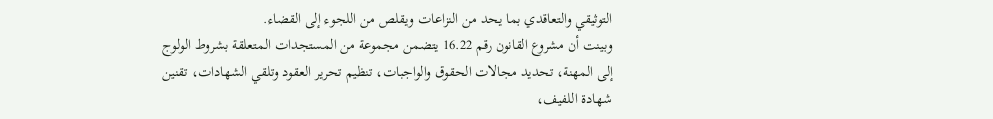التوثيقي والتعاقدي بما يحد من النزاعات ويقلص من اللجوء إلى القضاء.
وبينت أن مشروع القانون رقم 16.22 يتضمن مجموعة من المستجدات المتعلقة بشروط الولوج إلى المهنة، تحديد مجالات الحقوق والواجبات، تنظيم تحرير العقود وتلقي الشهادات، تقنين شهادة اللفيف،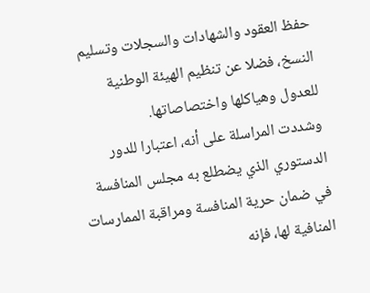حفظ العقود والشهادات والسجلات وتسليم النسخ، فضلا عن تنظيم الهيئة الوطنية للعدول وهياكلها واختصاصاتها.
وشددت المراسلة على أنه، اعتبارا للدور الدستوري الذي يضطلع به مجلس المنافسة في ضمان حرية المنافسة ومراقبة الممارسات المنافية لها، فإنه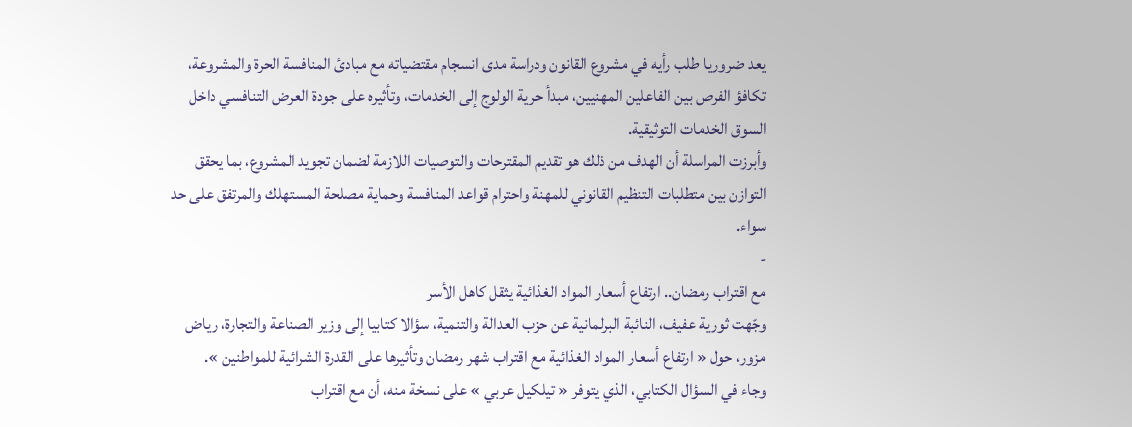يعد ضروريا طلب رأيه في مشروع القانون ودراسة مدى انسجام مقتضياته مع مبادئ المنافسة الحرة والمشروعة، تكافؤ الفرص بين الفاعلين المهنيين، مبدأ حرية الولوج إلى الخدمات، وتأثيره على جودة العرض التنافسي داخل السوق الخدمات التوثيقية.
وأبرزت المراسلة أن الهدف من ذلك هو تقديم المقترحات والتوصيات اللازمة لضمان تجويد المشروع، بما يحقق التوازن بين متطلبات التنظيم القانوني للمهنة واحترام قواعد المنافسة وحماية مصلحة المستهلك والمرتفق على حد سواء.
-
مع اقتراب رمضان.. ارتفاع أسعار المواد الغذائية يثقل كاهل الأسر
وجّهت ثورية عفيف، النائبة البرلمانية عن حزب العدالة والتنمية، سؤالا كتابيا إلى وزير الصناعة والتجارة، رياض مزور، حول « ارتفاع أسعار المواد الغذائية مع اقتراب شهر رمضان وتأثيرها على القدرة الشرائية للمواطنين ».
وجاء في السؤال الكتابي، الذي يتوفر « تيلكيل عربي » على نسخة منه، أن مع اقتراب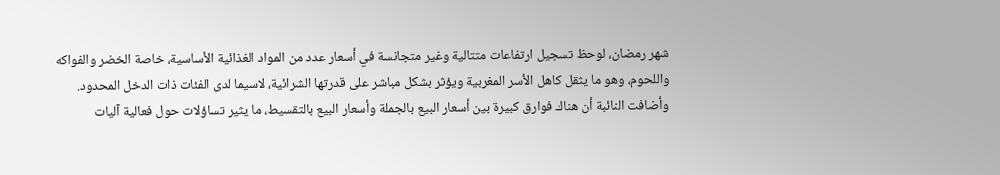شهر رمضان، لوحظ تسجيل ارتفاعات متتالية وغير متجانسة في أسعار عدد من المواد الغذائية الأساسية، خاصة الخضر والفواكه واللحوم، وهو ما يثقل كاهل الأسر المغربية ويؤثر بشكل مباشر على قدرتها الشرائية، لاسيما لدى الفئات ذات الدخل المحدود.
وأضافت النائبة أن هناك فوارق كبيرة بين أسعار البيع بالجملة وأسعار البيع بالتقسيط، ما يثير تساؤلات حول فعالية آليات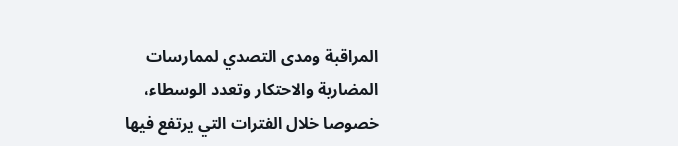المراقبة ومدى التصدي لممارسات المضاربة والاحتكار وتعدد الوسطاء، خصوصا خلال الفترات التي يرتفع فيها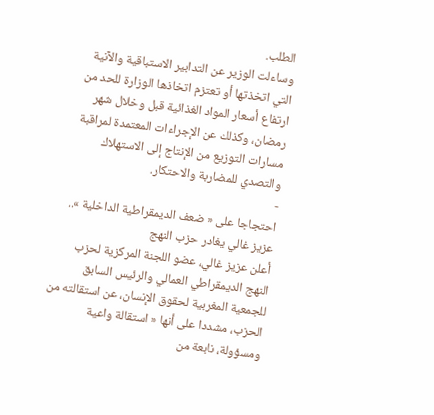الطلب.
وساءلت الوزير عن التدابير الاستباقية والآنية التي اتخذتها أو تعتزم اتخاذها الوزارة للحد من ارتفاع أسعار المواد الغذائية قبل وخلال شهر رمضان، وكذلك عن الإجراءات المعتمدة لمراقبة مسارات التوزيع من الإنتاج إلى الاستهلاك والتصدي للمضاربة والاحتكار.
-
احتجاجا على « ضعف الديمقراطية الداخلية ».. عزيز غالي يغادر حزب النهج
أعلن عزيز غالي، عضو اللجنة المركزية لحزب النهج الديمقراطي العمالي والرئيس السابق للجمعية المغربية لحقوق الإنسان، عن استقالته من الحزب، مشددا على أنها « استقالة واعية ومسؤولة، نابعة من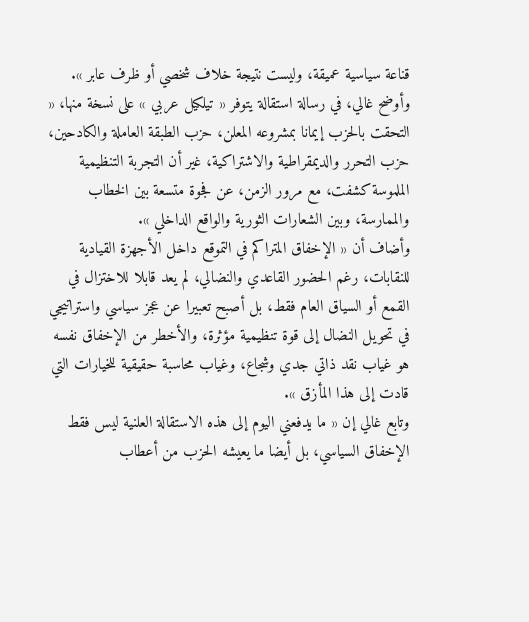قناعة سياسية عميقة، وليست نتيجة خلاف شخصي أو ظرف عابر ».
وأوضح غالي، في رسالة استقالة يتوفر « تيلكيل عربي » على نسخة منها، « التحقت بالحزب إيمانا بمشروعه المعلن، حزب الطبقة العاملة والكادحين، حزب التحرر والديمقراطية والاشتراكية، غير أن التجربة التنظيمية الملموسة كشفت، مع مرور الزمن، عن فجوة متسعة بين الخطاب والممارسة، وبين الشعارات الثورية والواقع الداخلي ».
وأضاف أن « الإخفاق المتراكم في التموقع داخل الأجهزة القيادية للنقابات، رغم الحضور القاعدي والنضالي، لم يعد قابلا للاختزال في القمع أو السياق العام فقط، بل أصبح تعبيرا عن عجز سياسي واستراتيجي في تحويل النضال إلى قوة تنظيمية مؤثرة، والأخطر من الإخفاق نفسه هو غياب نقد ذاتي جدي وشجاع، وغياب محاسبة حقيقية للخيارات التي قادت إلى هذا المأزق ».
وتابع غالي إن « ما يدفعني اليوم إلى هذه الاستقالة العلنية ليس فقط الإخفاق السياسي، بل أيضا ما يعيشه الحزب من أعطاب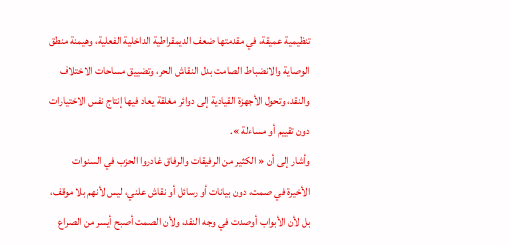تنظيمية عميقة، في مقدمتها ضعف الديمقراطية الداخلية الفعلية، وهيمنة منطق الوصاية والانضباط الصامت بدل النقاش الحر، وتضييق مساحات الاختلاف والنقد، وتحول الأجهزة القيادية إلى دوائر مغلقة يعاد فيها إنتاج نفس الاختيارات دون تقييم أو مساءلة ».
وأشار إلى أن « الكثير من الرفيقات والرفاق غادروا الحزب في السنوات الأخيرة في صمت، دون بيانات أو رسائل أو نقاش علني، ليس لأنهم بلا موقف، بل لأن الأبواب أوصدت في وجه النقد، ولأن الصمت أصبح أيسر من الصراع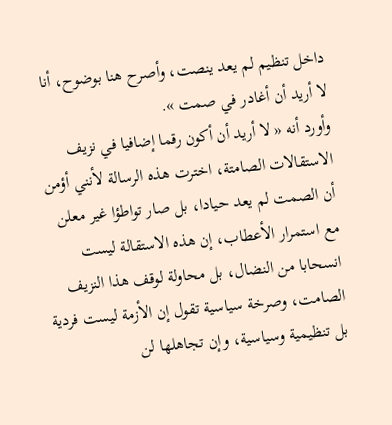داخل تنظيم لم يعد ينصت، وأصرح هنا بوضوح، أنا لا أريد أن أغادر في صمت ».
وأورد أنه « لا أريد أن أكون رقما إضافيا في نزيف الاستقالات الصامتة، اخترت هذه الرسالة لأنني أؤمن أن الصمت لم يعد حيادا، بل صار تواطؤا غير معلن مع استمرار الأعطاب، إن هذه الاستقالة ليست انسحابا من النضال، بل محاولة لوقف هذا النزيف الصامت، وصرخة سياسية تقول إن الأزمة ليست فردية بل تنظيمية وسياسية، وإن تجاهلها لن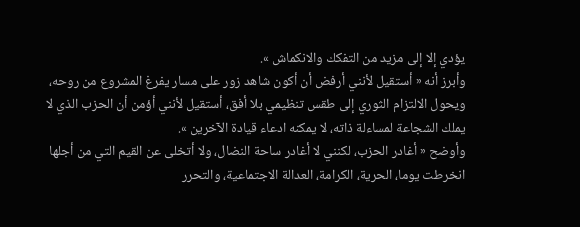يؤدي إلا إلى مزيد من التفكك والانكماش ».
وأبرز أنه « أستقيل لأنني أرفض أن أكون شاهد زور على مسار يفرغ المشروع من روحه، ويحول الالتزام الثوري إلى طقس تنظيمي بلا أفق، أستقيل لأنني أؤمن أن الحزب الذي لا يملك الشجاعة لمساءلة ذاته، لا يمكنه ادعاء قيادة الآخرين ».
وأوضح « أغادر الحزب، لكنني لا أغادر ساحة النضال، ولا أتخلى عن القيم التي من أجلها انخرطت يوما، الحرية، الكرامة، العدالة الاجتماعية، والتحرر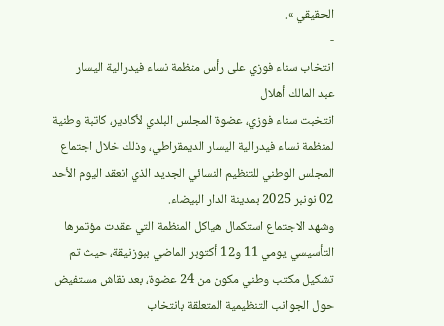الحقيقي ».
-
انتخاب سناء فوزي على رأس منظمة نساء فيدرالية اليسار
عبد المالك أهلال
انتخبت سناء فوزي، عضوة المجلس البلدي لأكادير، كاتبة وطنية لمنظمة نساء فيدرالية اليسار الديمقراطي، وذلك خلال اجتماع المجلس الوطني للتنظيم النسائي الجديد الذي انعقد اليوم الأحد 02 نونبر 2025 بمدينة الدار البيضاء.
وشهد الاجتماع استكمال هياكل المنظمة التي عقدت مؤتمرها التأسيسي يومي 11 و12 أكتوبر الماضي ببوزنيقة، حيث تم تشكيل مكتب وطني مكون من 24 عضوة، بعد نقاش مستفيض حول الجوانب التنظيمية المتعلقة بانتخاب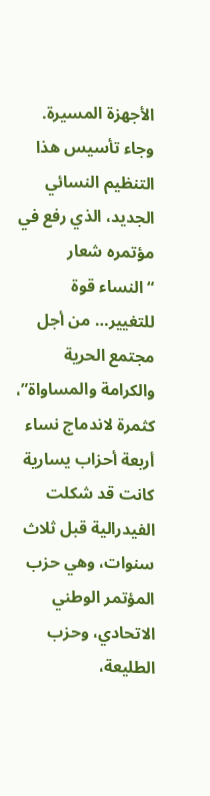الأجهزة المسيرة.
وجاء تأسيس هذا التنظيم النسائي الجديد، الذي رفع في مؤتمره شعار “النساء قوة للتغيير… من أجل مجتمع الحرية والكرامة والمساواة”، كثمرة لاندماج نساء أربعة أحزاب يسارية كانت قد شكلت الفيدرالية قبل ثلاث سنوات، وهي حزب المؤتمر الوطني الاتحادي، وحزب الطليعة،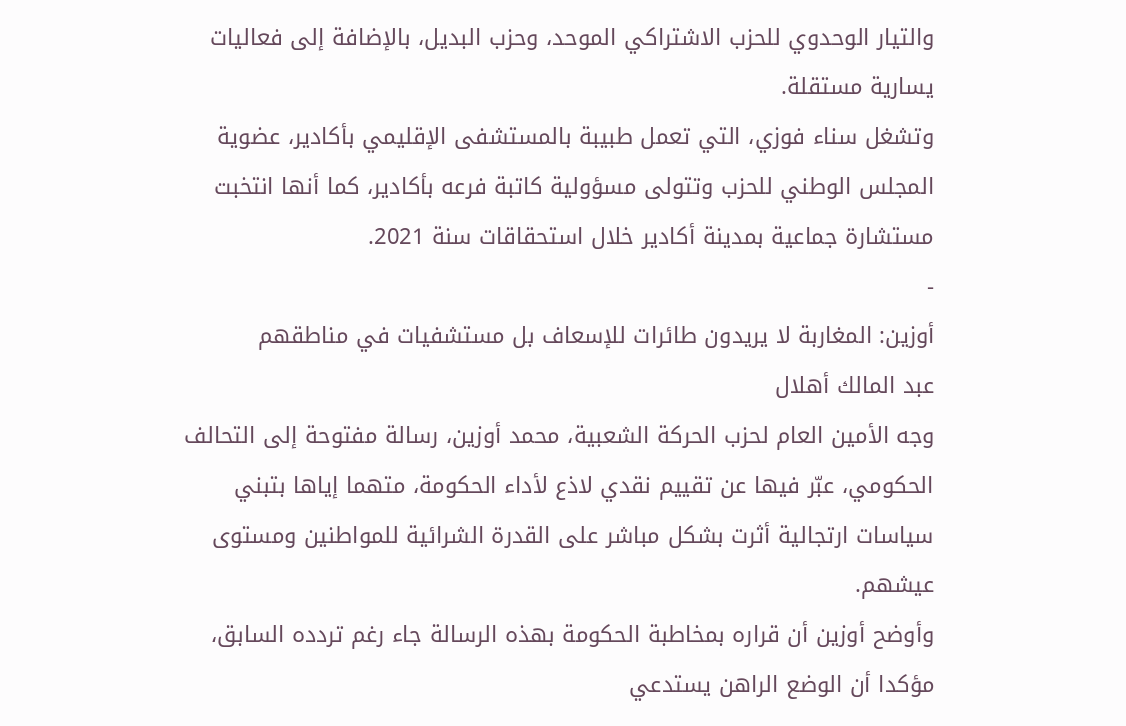والتيار الوحدوي للحزب الاشتراكي الموحد، وحزب البديل، بالإضافة إلى فعاليات يسارية مستقلة.
وتشغل سناء فوزي، التي تعمل طبيبة بالمستشفى الإقليمي بأكادير، عضوية المجلس الوطني للحزب وتتولى مسؤولية كاتبة فرعه بأكادير، كما أنها انتخبت مستشارة جماعية بمدينة أكادير خلال استحقاقات سنة 2021.
-
أوزين: المغاربة لا يريدون طائرات للإسعاف بل مستشفيات في مناطقهم
عبد المالك أهلال
وجه الأمين العام لحزب الحركة الشعبية، محمد أوزين، رسالة مفتوحة إلى التحالف الحكومي، عبّر فيها عن تقييم نقدي لاذع لأداء الحكومة، متهما إياها بتبني سياسات ارتجالية أثرت بشكل مباشر على القدرة الشرائية للمواطنين ومستوى عيشهم.
وأوضح أوزين أن قراره بمخاطبة الحكومة بهذه الرسالة جاء رغم تردده السابق، مؤكدا أن الوضع الراهن يستدعي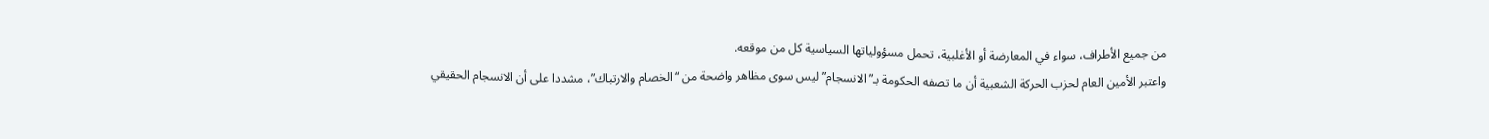من جميع الأطراف، سواء في المعارضة أو الأغلبية، تحمل مسؤولياتها السياسية كل من موقعه.
واعتبر الأمين العام لحزب الحركة الشعبية أن ما تصفه الحكومة بـ”الانسجام” ليس سوى مظاهر واضحة من “الخصام والارتباك”، مشددا على أن الانسجام الحقيقي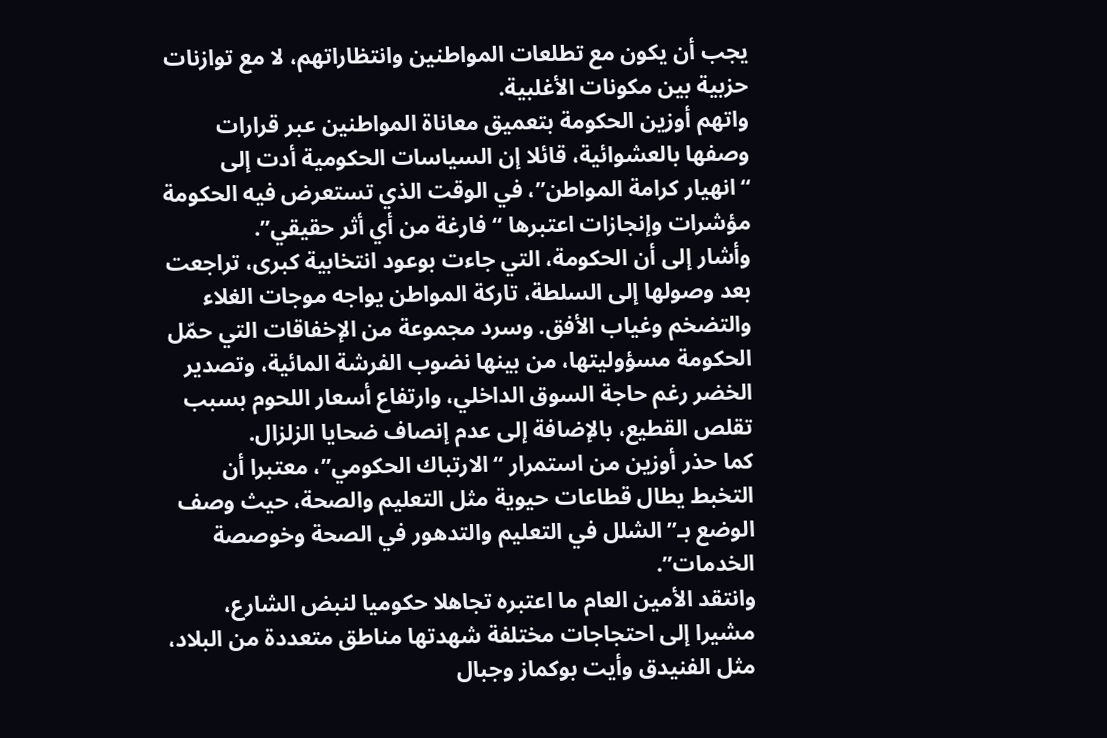يجب أن يكون مع تطلعات المواطنين وانتظاراتهم، لا مع توازنات حزبية بين مكونات الأغلبية.
واتهم أوزين الحكومة بتعميق معاناة المواطنين عبر قرارات وصفها بالعشوائية، قائلا إن السياسات الحكومية أدت إلى “انهيار كرامة المواطن”، في الوقت الذي تستعرض فيه الحكومة مؤشرات وإنجازات اعتبرها “فارغة من أي أثر حقيقي”.
وأشار إلى أن الحكومة، التي جاءت بوعود انتخابية كبرى، تراجعت بعد وصولها إلى السلطة، تاركة المواطن يواجه موجات الغلاء والتضخم وغياب الأفق. وسرد مجموعة من الإخفاقات التي حمّل الحكومة مسؤوليتها، من بينها نضوب الفرشة المائية، وتصدير الخضر رغم حاجة السوق الداخلي، وارتفاع أسعار اللحوم بسبب تقلص القطيع، بالإضافة إلى عدم إنصاف ضحايا الزلزال.
كما حذر أوزين من استمرار “الارتباك الحكومي”، معتبرا أن التخبط يطال قطاعات حيوية مثل التعليم والصحة، حيث وصف الوضع بـ”الشلل في التعليم والتدهور في الصحة وخوصصة الخدمات”.
وانتقد الأمين العام ما اعتبره تجاهلا حكوميا لنبض الشارع، مشيرا إلى احتجاجات مختلفة شهدتها مناطق متعددة من البلاد، مثل الفنيدق وأيت بوكماز وجبال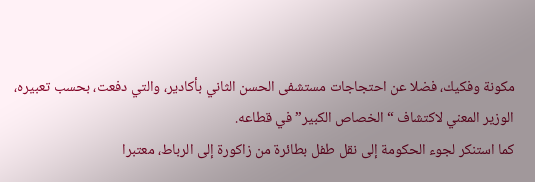مكونة وفكيك، فضلا عن احتجاجات مستشفى الحسن الثاني بأكادير، والتي دفعت، بحسب تعبيره، الوزير المعني لاكتشاف “الخصاص الكبير” في قطاعه.
كما استنكر لجوء الحكومة إلى نقل طفل بطائرة من زاكورة إلى الرباط، معتبرا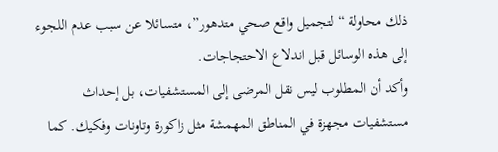ذلك محاولة “لتجميل واقع صحي متدهور”، متسائلا عن سبب عدم اللجوء إلى هذه الوسائل قبل اندلاع الاحتجاجات.
وأكد أن المطلوب ليس نقل المرضى إلى المستشفيات، بل إحداث مستشفيات مجهزة في المناطق المهمشة مثل زاكورة وتاونات وفكيك. كما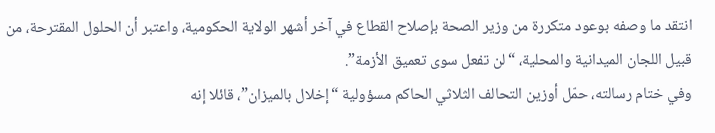انتقد ما وصفه بوعود متكررة من وزير الصحة بإصلاح القطاع في آخر أشهر الولاية الحكومية، واعتبر أن الحلول المقترحة، من قبيل اللجان الميدانية والمحلية، “لن تفعل سوى تعميق الأزمة”.
وفي ختام رسالته، حمّل أوزين التحالف الثلاثي الحاكم مسؤولية “إخلال بالميزان”، قائلا إنه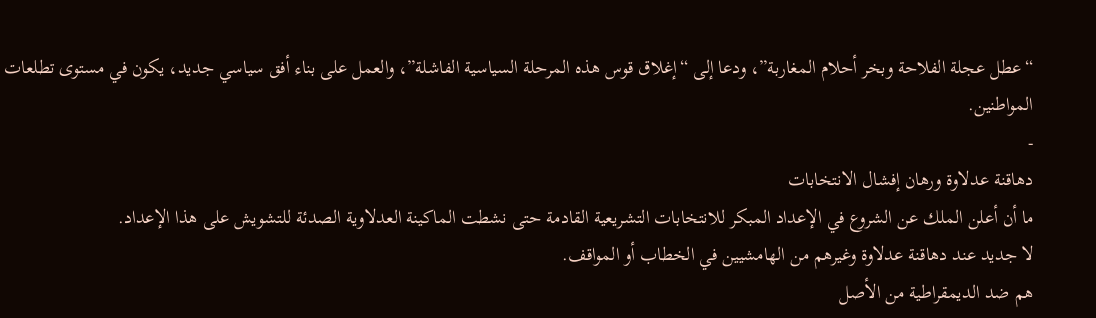“عطل عجلة الفلاحة وبخر أحلام المغاربة”، ودعا إلى “إغلاق قوس هذه المرحلة السياسية الفاشلة”، والعمل على بناء أفق سياسي جديد، يكون في مستوى تطلعات المواطنين.
-
دهاقنة عدلاوة ورهان إفشال الانتخابات
ما أن أعلن الملك عن الشروع في الإعداد المبكر للانتخابات التشريعية القادمة حتى نشطت الماكينة العدلاوية الصدئة للتشويش على هذا الإعداد.
لا جديد عند دهاقنة عدلاوة وغيرهم من الهامشيين في الخطاب أو المواقف.
هم ضد الديمقراطية من الأصل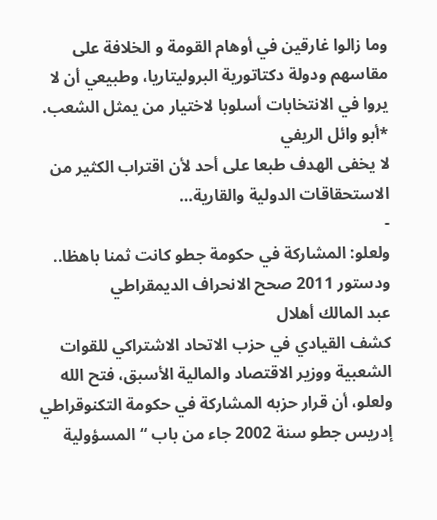وما زالوا غارقين في أوهام القومة و الخلافة على مقاسهم ودولة دكتاتورية البروليتاريا، وطبيعي أن لا يروا في الانتخابات أسلوبا لاختيار من يمثل الشعب.
*أبو وائل الريفي
لا يخفى الهدف طبعا على أحد لأن اقتراب الكثير من الاستحقاقات الدولية والقارية…
-
ولعلو: المشاركة في حكومة جطو كانت ثمنا باهظا.. ودستور 2011 صحح الانحراف الديمقراطي
عبد المالك أهلال
كشف القيادي في حزب الاتحاد الاشتراكي للقوات الشعبية ووزير الاقتصاد والمالية الأسبق، فتح الله ولعلو، أن قرار حزبه المشاركة في حكومة التكنوقراطي إدريس جطو سنة 2002 جاء من باب “المسؤولية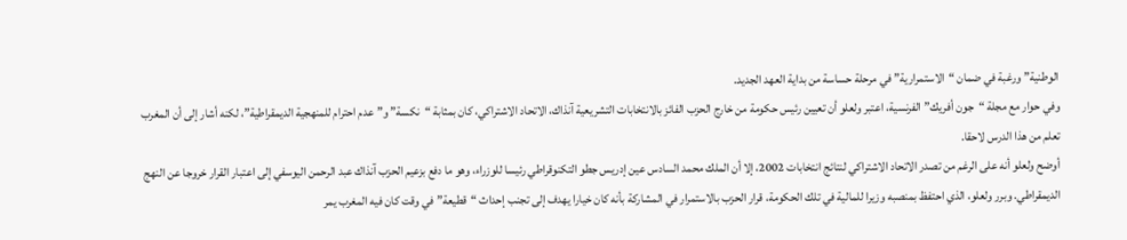الوطنية” ورغبة في ضمان “الاستمرارية” في مرحلة حساسة من بداية العهد الجديد.
وفي حوار مع مجلة “جون أفريك” الفرنسية، اعتبر ولعلو أن تعيين رئيس حكومة من خارج الحزب الفائز بالانتخابات التشريعية آنذاك، الاتحاد الاشتراكي، كان بمثابة “نكسة” و”عدم احترام للمنهجية الديمقراطية”، لكنه أشار إلى أن المغرب تعلم من هذا الدرس لاحقا.
أوضح ولعلو أنه على الرغم من تصدر الاتحاد الاشتراكي لنتائج انتخابات 2002، إلا أن الملك محمد السادس عين إدريس جطو التكنوقراطي رئيسا للوزراء، وهو ما دفع بزعيم الحزب آنذاك عبد الرحمن اليوسفي إلى اعتبار القرار خروجا عن النهج الديمقراطي. وبرر ولعلو، الذي احتفظ بمنصبه وزيرا للمالية في تلك الحكومة، قرار الحزب بالاستمرار في المشاركة بأنه كان خيارا يهدف إلى تجنب إحداث “قطيعة” في وقت كان فيه المغرب يمر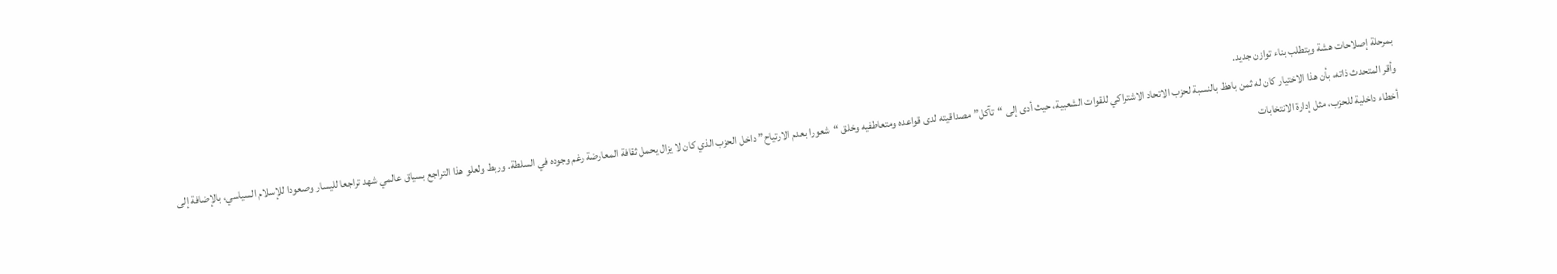بمرحلة إصلاحات هشة ويتطلب بناء توازن جديد.
وأقر المتحدث ذاته، بأن هذا الاختيار كان له ثمن باهظ بالنسبة لحزب الاتحاد الاشتراكي للقوات الشعبية، حيث أدى إلى “تآكل” مصداقيته لدى قواعده ومتعاطفيه وخلق “شعورا بعدم الارتياح” داخل الحزب الذي كان لا يزال يحمل ثقافة المعارضة رغم وجوده في السلطة. وربط ولعلو هذا التراجع بسياق عالمي شهد تراجعا لليسار وصعودا للإسلام السياسي، بالإضافة إلى أخطاء داخلية للحزب، مثل إدارة الانتخابات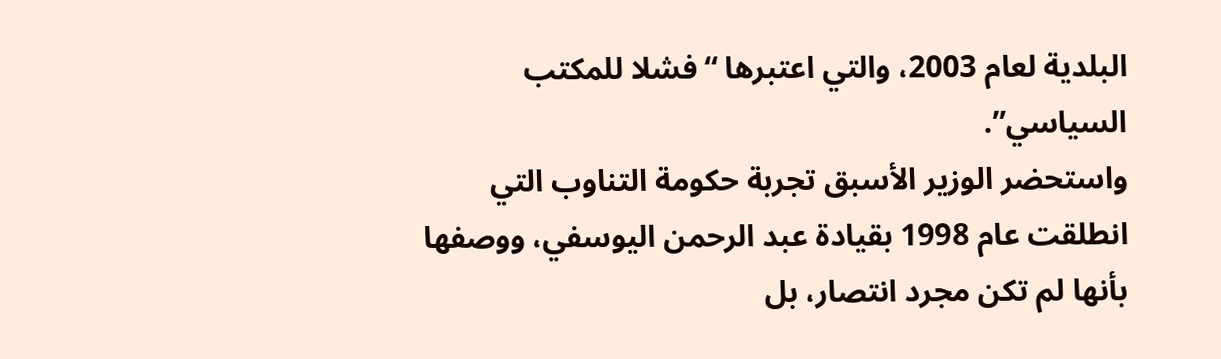البلدية لعام 2003، والتي اعتبرها “فشلا للمكتب السياسي”.
واستحضر الوزير الأسبق تجربة حكومة التناوب التي انطلقت عام 1998 بقيادة عبد الرحمن اليوسفي، ووصفها بأنها لم تكن مجرد انتصار، بل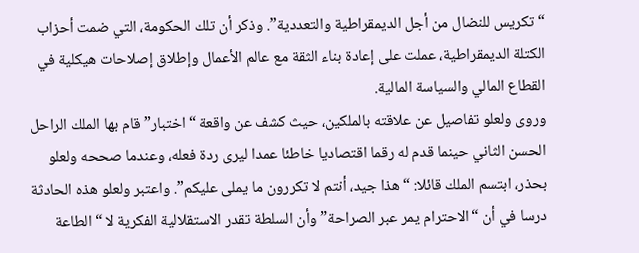“تكريس للنضال من أجل الديمقراطية والتعددية”. وذكر أن تلك الحكومة، التي ضمت أحزاب الكتلة الديمقراطية، عملت على إعادة بناء الثقة مع عالم الأعمال وإطلاق إصلاحات هيكلية في القطاع المالي والسياسة المالية.
وروى ولعلو تفاصيل عن علاقته بالملكين، حيث كشف عن واقعة “اختبار” قام بها الملك الراحل الحسن الثاني حينما قدم له رقما اقتصاديا خاطئا عمدا ليرى ردة فعله، وعندما صححه ولعلو بحذر، ابتسم الملك قائلا: “هذا جيد، أنتم لا تكررون ما يملى عليكم”. واعتبر ولعلو هذه الحادثة درسا في أن “الاحترام يمر عبر الصراحة” وأن السلطة تقدر الاستقلالية الفكرية لا “الطاعة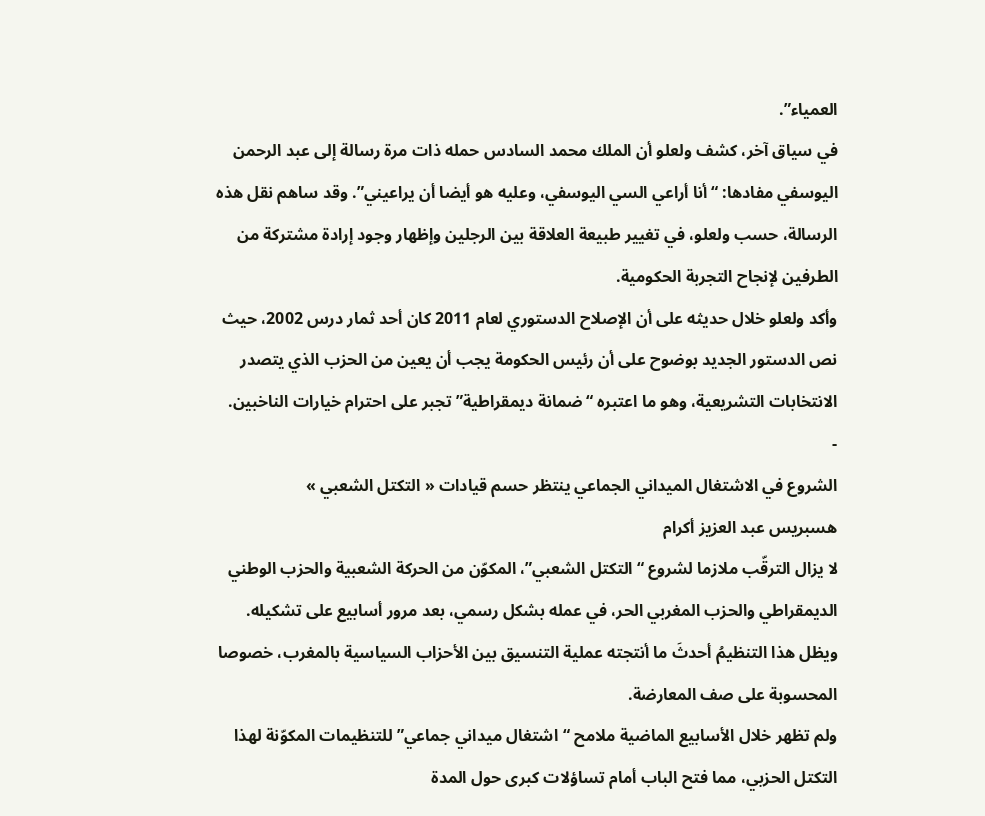العمياء”.
في سياق آخر، كشف ولعلو أن الملك محمد السادس حمله ذات مرة رسالة إلى عبد الرحمن اليوسفي مفادها: “أنا أراعي السي اليوسفي، وعليه هو أيضا أن يراعيني”. وقد ساهم نقل هذه الرسالة، حسب ولعلو، في تغيير طبيعة العلاقة بين الرجلين وإظهار وجود إرادة مشتركة من الطرفين لإنجاح التجربة الحكومية.
وأكد ولعلو خلال حديثه على أن الإصلاح الدستوري لعام 2011 كان أحد ثمار درس 2002، حيث نص الدستور الجديد بوضوح على أن رئيس الحكومة يجب أن يعين من الحزب الذي يتصدر الانتخابات التشريعية، وهو ما اعتبره “ضمانة ديمقراطية” تجبر على احترام خيارات الناخبين.
-
الشروع في الاشتغال الميداني الجماعي ينتظر حسم قيادات « التكتل الشعبي »
هسبريس عبد العزيز أكرام
لا يزال الترقّب ملازما لشروع “التكتل الشعبي”، المكوّن من الحركة الشعبية والحزب الوطني الديمقراطي والحزب المغربي الحر، في عمله بشكل رسمي، بعد مرور أسابيع على تشكيله. ويظل هذا التنظيمُ أحدثَ ما أنتجته عملية التنسيق بين الأحزاب السياسية بالمغرب، خصوصا المحسوبة على صف المعارضة.
ولم تظهر خلال الأسابيع الماضية ملامح “اشتغال ميداني جماعي” للتنظيمات المكوّنة لهذا التكتل الحزبي، مما فتح الباب أمام تساؤلات كبرى حول المدة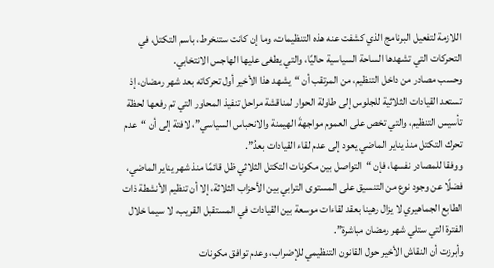اللازمة لتفعيل البرنامج الذي كشفت عنه هذه التنظيمات، وما إن كانت ستنخرط، باسم التكتل، في التحركات التي تشهدها الساحة السياسية حاليًا، والتي يطغى عليها الهاجس الانتخابي.
وحسب مصادر من داخل التنظيم، من المرتقب أن “يشهد هذا الأخير أول تحركاته بعد شهر رمضان، إذ تستعد القيادات الثلاثية للجلوس إلى طاولة الحوار لمناقشة مراحل تنفيذ المحاور التي تم رفعها لحظة تأسيس التنظيم، والتي تخص على العموم مواجهةَ الهيمنة والانحباس السياسي”، لافتة إلى أن “عدم تحرك التكتل منذ يناير الماضي يعود إلى عدم لقاء القيادات بعدُ”.
ووفقا للمصادر نفسها، فإن “التواصل بين مكونات التكتل الثلاثي ظل قائمًا منذ شهر يناير الماضي، فضلًا عن وجود نوع من التنسيق على المستوى الترابي بين الأحزاب الثلاثة، إلا أن تنظيم الأنشطة ذات الطابع الجماهيري لا يزال رهينا بعقد لقاءات موسعة بين القيادات في المستقبل القريب، لا سيما خلال الفترة التي ستلي شهر رمضان مباشرة”.
وأبرزت أن النقاش الأخير حول القانون التنظيمي للإضراب، وعدم توافق مكونات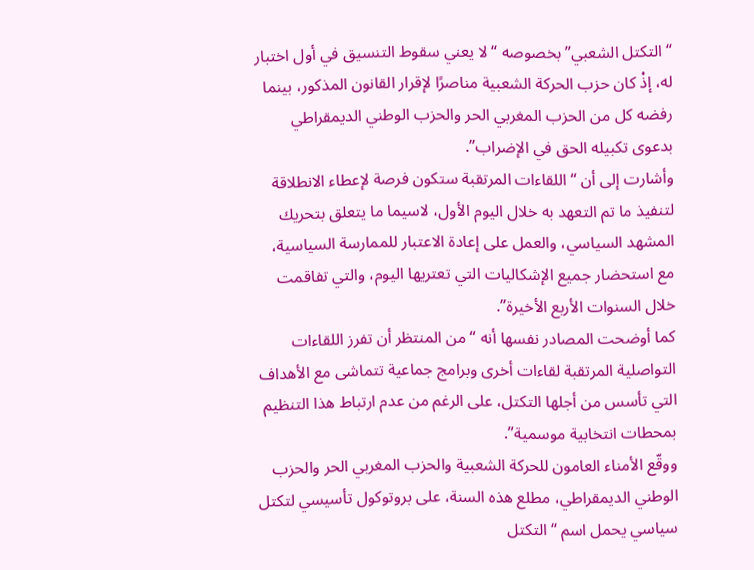“التكتل الشعبي” بخصوصه “لا يعني سقوط التنسيق في أول اختبار له، إذْ كان حزب الحركة الشعبية مناصرًا لإقرار القانون المذكور، بينما رفضه كل من الحزب المغربي الحر والحزب الوطني الديمقراطي بدعوى تكبيله الحق في الإضراب”.
وأشارت إلى أن “اللقاءات المرتقبة ستكون فرصة لإعطاء الانطلاقة لتنفيذ ما تم التعهد به خلال اليوم الأول، لاسيما ما يتعلق بتحريك المشهد السياسي، والعمل على إعادة الاعتبار للممارسة السياسية، مع استحضار جميع الإشكاليات التي تعتريها اليوم، والتي تفاقمت خلال السنوات الأربع الأخيرة”.
كما أوضحت المصادر نفسها أنه “من المنتظر أن تفرز اللقاءات التواصلية المرتقبة لقاءات أخرى وبرامج جماعية تتماشى مع الأهداف التي تأسس من أجلها التكتل، على الرغم من عدم ارتباط هذا التنظيم بمحطات انتخابية موسمية”.
ووقّع الأمناء العامون للحركة الشعبية والحزب المغربي الحر والحزب الوطني الديمقراطي، مطلع هذه السنة، على بروتوكول تأسيسي لتكتل سياسي يحمل اسم “التكتل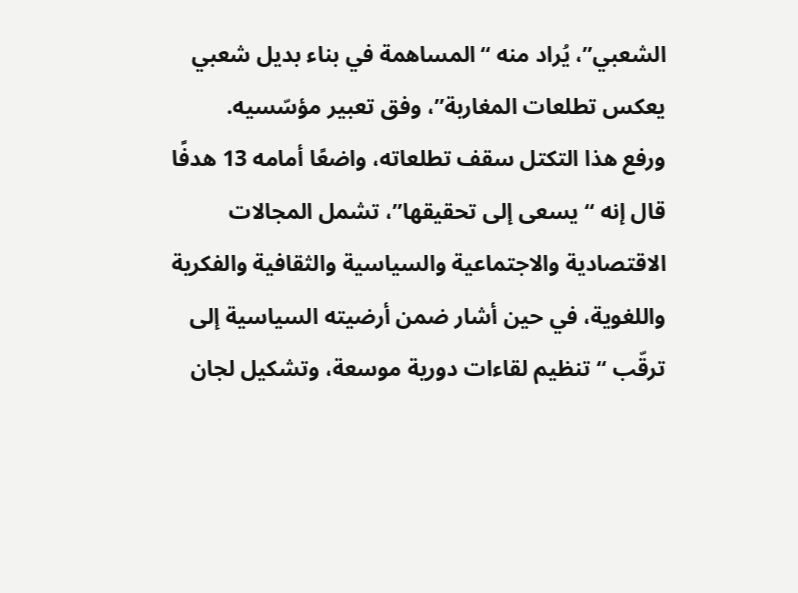الشعبي”، يُراد منه “المساهمة في بناء بديل شعبي يعكس تطلعات المغاربة”، وفق تعبير مؤسّسيه.
ورفع هذا التكتل سقف تطلعاته، واضعًا أمامه 13 هدفًا قال إنه “يسعى إلى تحقيقها”، تشمل المجالات الاقتصادية والاجتماعية والسياسية والثقافية والفكرية واللغوية، في حين أشار ضمن أرضيته السياسية إلى ترقّب “تنظيم لقاءات دورية موسعة، وتشكيل لجان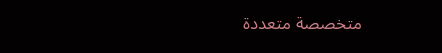متخصصة متعددة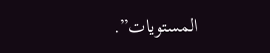المستويات”.